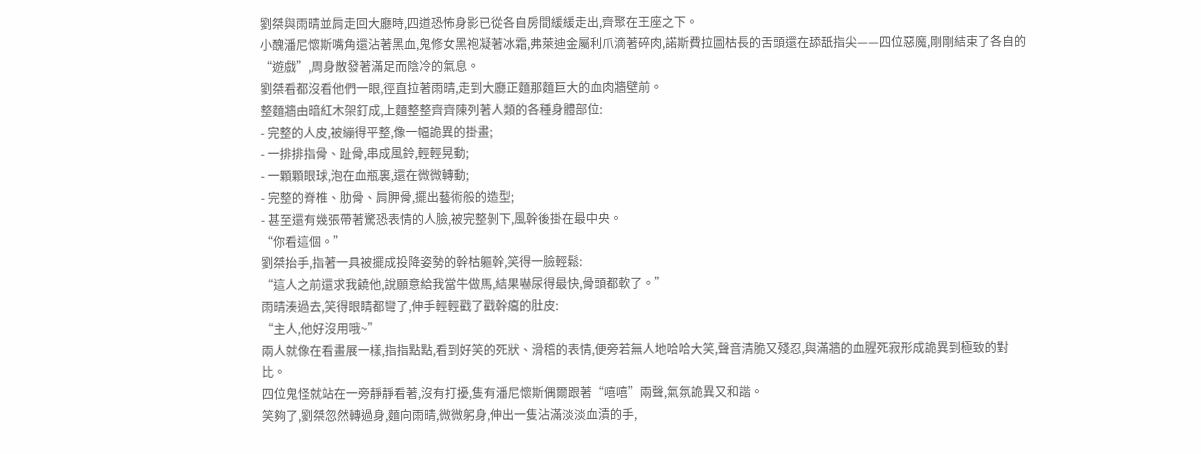劉桀與雨晴並肩走回大廳時,四道恐怖身影已從各自房間緩緩走出,齊聚在王座之下。
小醜潘尼懷斯嘴角還沾著黑血,鬼修女黑袍凝著冰霜,弗萊迪金屬利爪滴著碎肉,諾斯費拉圖枯長的舌頭還在舔舐指尖——四位惡魔,剛剛結束了各自的“遊戲”,周身散發著滿足而陰冷的氣息。
劉桀看都沒看他們一眼,徑直拉著雨晴,走到大廳正麵那麵巨大的血肉牆壁前。
整麵牆由暗紅木架釘成,上麵整整齊齊陳列著人類的各種身體部位:
- 完整的人皮,被繃得平整,像一幅詭異的掛畫;
- 一排排指骨、趾骨,串成風鈴,輕輕晃動;
- 一顆顆眼球,泡在血瓶裏,還在微微轉動;
- 完整的脊椎、肋骨、肩胛骨,擺出藝術般的造型;
- 甚至還有幾張帶著驚恐表情的人臉,被完整剝下,風幹後掛在最中央。
“你看這個。”
劉桀抬手,指著一具被擺成投降姿勢的幹枯軀幹,笑得一臉輕鬆:
“這人之前還求我饒他,說願意給我當牛做馬,結果嚇尿得最快,骨頭都軟了。”
雨晴湊過去,笑得眼睛都彎了,伸手輕輕戳了戳幹癟的肚皮:
“主人,他好沒用哦~”
兩人就像在看畫展一樣,指指點點,看到好笑的死狀、滑稽的表情,便旁若無人地哈哈大笑,聲音清脆又殘忍,與滿牆的血腥死寂形成詭異到極致的對比。
四位鬼怪就站在一旁靜靜看著,沒有打擾,隻有潘尼懷斯偶爾跟著“嘻嘻”兩聲,氣氛詭異又和諧。
笑夠了,劉桀忽然轉過身,麵向雨晴,微微躬身,伸出一隻沾滿淡淡血漬的手,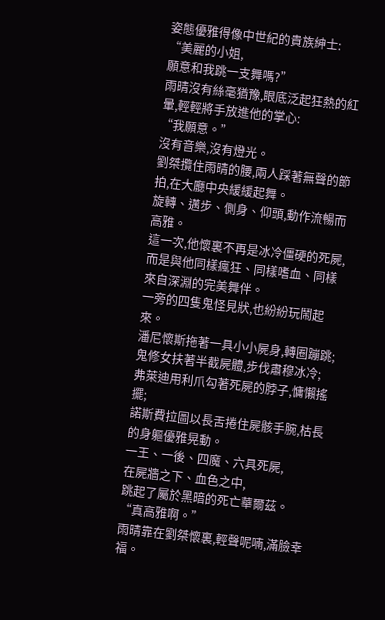姿態優雅得像中世紀的貴族紳士:
“美麗的小姐,
願意和我跳一支舞嗎?”
雨晴沒有絲毫猶豫,眼底泛起狂熱的紅暈,輕輕將手放進他的掌心:
“我願意。”
沒有音樂,沒有燈光。
劉桀攬住雨晴的腰,兩人踩著無聲的節拍,在大廳中央緩緩起舞。
旋轉、邁步、側身、仰頭,動作流暢而高雅。
這一次,他懷裏不再是冰冷僵硬的死屍,
而是與他同樣瘋狂、同樣嗜血、同樣來自深淵的完美舞伴。
一旁的四隻鬼怪見狀,也紛紛玩鬧起來。
潘尼懷斯拖著一具小小屍身,轉圈蹦跳;
鬼修女扶著半截屍體,步伐肅穆冰冷;
弗萊迪用利爪勾著死屍的脖子,慵懶搖擺;
諾斯費拉圖以長舌捲住屍骸手腕,枯長的身軀優雅晃動。
一王、一後、四魔、六具死屍,
在屍牆之下、血色之中,
跳起了屬於黑暗的死亡華爾茲。
“真高雅啊。”
雨晴靠在劉桀懷裏,輕聲呢喃,滿臉幸福。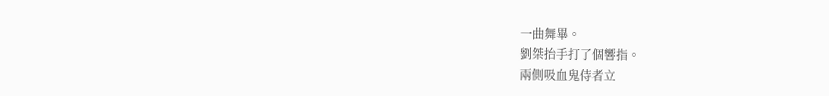一曲舞畢。
劉桀抬手打了個響指。
兩側吸血鬼侍者立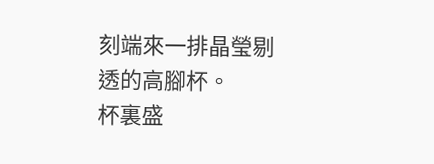刻端來一排晶瑩剔透的高腳杯。
杯裏盛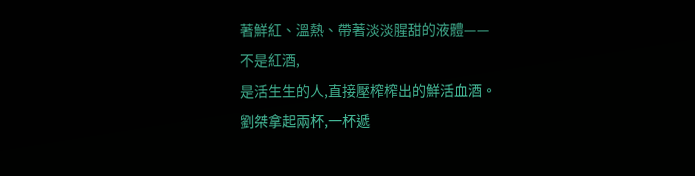著鮮紅、溫熱、帶著淡淡腥甜的液體——
不是紅酒,
是活生生的人,直接壓榨榨出的鮮活血酒。
劉桀拿起兩杯,一杯遞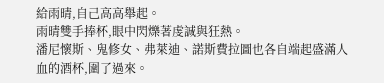給雨晴,自己高高舉起。
雨晴雙手捧杯,眼中閃爍著虔誠與狂熱。
潘尼懷斯、鬼修女、弗萊迪、諾斯費拉圖也各自端起盛滿人血的酒杯,圍了過來。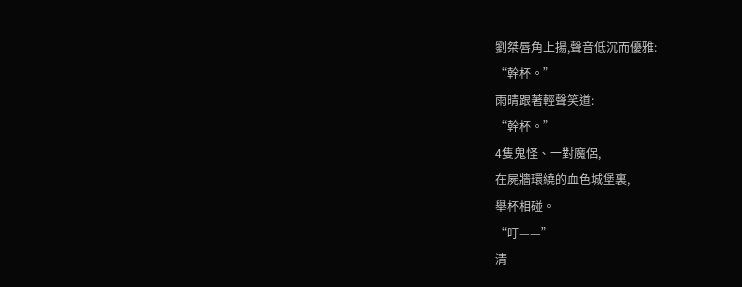劉桀唇角上揚,聲音低沉而優雅:
“幹杯。”
雨晴跟著輕聲笑道:
“幹杯。”
4隻鬼怪、一對魔侶,
在屍牆環繞的血色城堡裏,
舉杯相碰。
“叮——”
清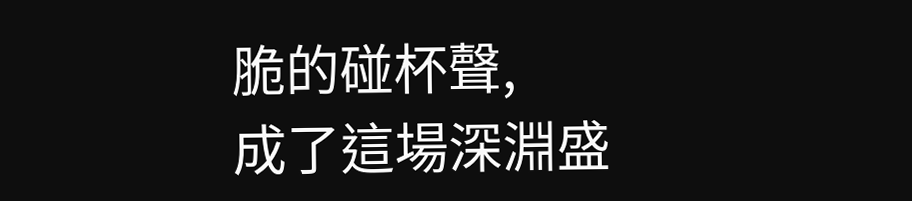脆的碰杯聲,
成了這場深淵盛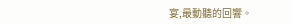宴,最動聽的回響。